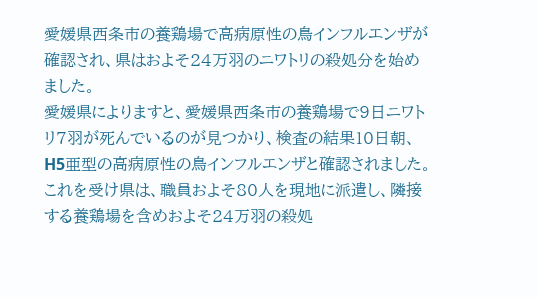愛媛県西条市の養鶏場で高病原性の鳥インフルエンザが確認され、県はおよそ24万羽のニワトリの殺処分を始めました。
愛媛県によりますと、愛媛県西条市の養鶏場で9日ニワトリ7羽が死んでいるのが見つかり、検査の結果10日朝、H5亜型の高病原性の鳥インフルエンザと確認されました。
これを受け県は、職員およそ80人を現地に派遣し、隣接する養鶏場を含めおよそ24万羽の殺処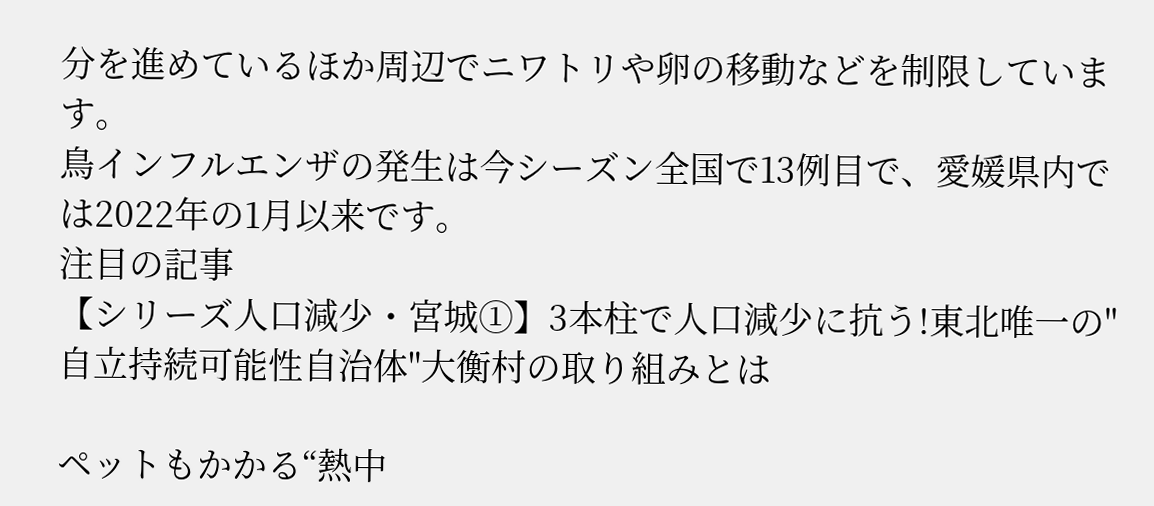分を進めているほか周辺でニワトリや卵の移動などを制限しています。
鳥インフルエンザの発生は今シーズン全国で13例目で、愛媛県内では2022年の1月以来です。
注目の記事
【シリーズ人口減少・宮城①】3本柱で人口減少に抗う!東北唯一の"自立持続可能性自治体"大衡村の取り組みとは

ペットもかかる“熱中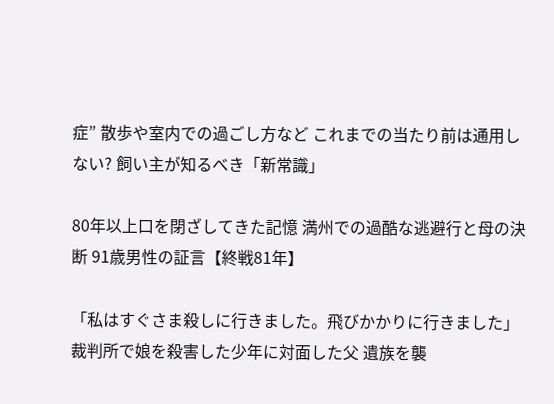症” 散歩や室内での過ごし方など これまでの当たり前は通用しない? 飼い主が知るべき「新常識」

80年以上口を閉ざしてきた記憶 満州での過酷な逃避行と母の決断 91歳男性の証言【終戦81年】

「私はすぐさま殺しに行きました。飛びかかりに行きました」裁判所で娘を殺害した少年に対面した父 遺族を襲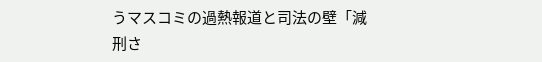うマスコミの過熱報道と司法の壁「減刑さ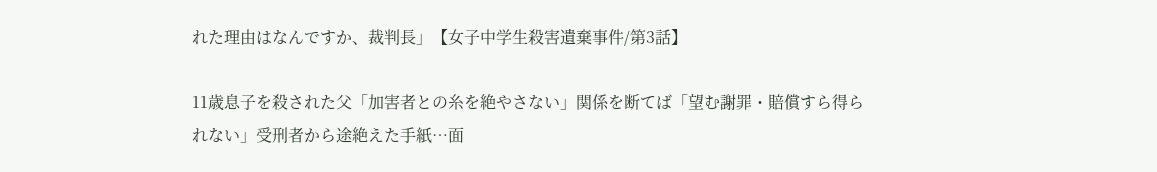れた理由はなんですか、裁判長」【女子中学生殺害遺棄事件/第3話】

11歳息子を殺された父「加害者との糸を絶やさない」関係を断てば「望む謝罪・賠償すら得られない」受刑者から途絶えた手紙…面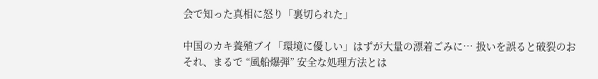会で知った真相に怒り「裏切られた」

中国のカキ養殖ブイ「環境に優しい」はずが大量の漂着ごみに… 扱いを誤ると破裂のおそれ、まるで “風船爆弾” 安全な処理方法とは